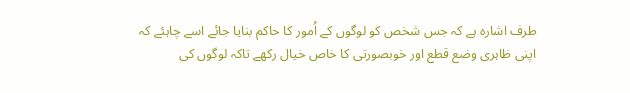طرف اشارہ ہے کہ جس شخص کو لوگوں کے اُمور کا حاکم بنایا جائے اسے چاہئے کہ اپنی ظاہری وضع قطع اور خوبصورتی کا خاص خیال رکھے تاکہ لوگوں کی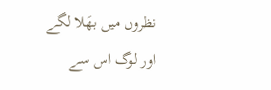نظروں میں بھَلا لگے اور لوگ اس سے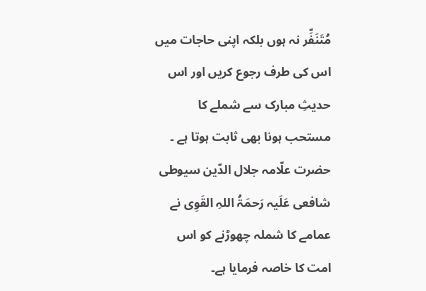مُتَنَفِّر نہ ہوں بلکہ اپنی حاجات میں اس کی طرف رجوع کریں اور اس حدیثِ مبارک سے شملے کا مستحب ہونا بھی ثابت ہوتا ہے ۔ حضرت علّامہ جلال الدّین سیوطی شافعی عَلَیہ رَحمَۃُ اللہِ القَوِی نے عمامے کا شملہ چھوڑنے کو اس امت کا خاصہ فرمایا ہے۔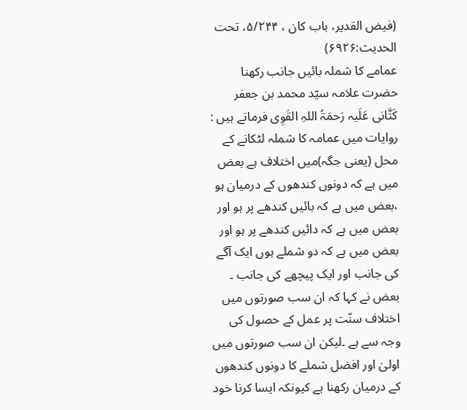(فیض القدیر، باب کان ، ۵/۲۴۴، تحت الحدیث:۶۹۲۶)
عمامے کا شملہ بائیں جانب رکھنا
حضرت علامہ سیّد محمد بن جعفر کَتَّانی عَلَیہ رَحمَۃُ اللہِ القَوِی فرماتے ہیں : روایات میں عمامہ کا شملہ لٹکانے کے محل (یعنی جگہ)میں اختلاف ہے بعض میں ہے کہ دونوں کندھوں کے درمیان ہو ،بعض میں ہے کہ بائیں کندھے پر ہو اور بعض میں ہے کہ دائیں کندھے پر ہو اور بعض میں ہے کہ دو شملے ہوں ایک آگے کی جانب اور ایک پیچھے کی جانب ۔ بعض نے کہا کہ ان سب صورتوں میں اختلاف سنّت پر عمل کے حصول کی وجہ سے ہے ۔لیکن ان سب صورتوں میں اولیٰ اور افضل شملے کا دونوں کندھوں کے درمیان رکھنا ہے کیونکہ ایسا کرنا خود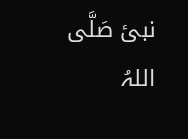نبیٔ صَلَّی اللہُ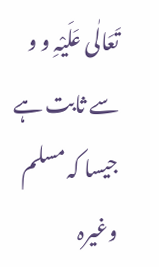تَعَالٰی عَلَیْہِ و و سے ثابت ہے جیسا کہ مسلم وغیرہ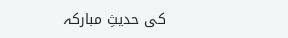کی حدیثِ مبارکہ